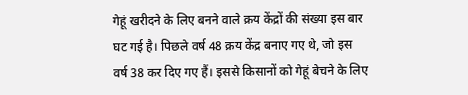गेहूं खरीदने के लिए बनने वाले क्रय केंद्रों की संख्या इस बार घट गई है। पिछले वर्ष 48 क्रय केंद्र बनाए गए थे, जो इस वर्ष 38 कर दिए गए हैं। इससे किसानों को गेहूं बेचने के लिए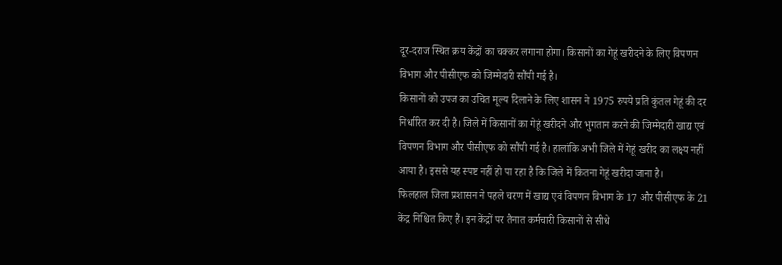दूर-दराज स्थित क्रय केंद्रों का चक्कर लगाना होगा। किसानों का गेहूं खरीदने के लिए विपणन विभाग और पीसीएफ को जिम्मेदारी सौंपी गई है।
किसानों को उपज का उचित मूल्य दिलाने के लिए शासन ने 1975 रुपये प्रति कुंतल गेहूं की दर निर्धारित कर दी है। जिले में किसानों का गेहूं खरीदने और भुगतान करने की जिम्मेदारी खाद्य एवं विपणन विभाग और पीसीएफ को सौंपी गई है। हालांकि अभी जिले में गेहूं खरीद का लक्ष्य नहीं आया है। इससे यह स्पष्ट नहीं हो पा रहा है कि जिले में कितना गेहूं खरीदा जाना है।
फिलहाल जिला प्रशासन ने पहले चरण में खाद्य एवं विपणन विभाग के 17 और पीसीएफ के 21 केंद्र निश्चित किए हैं। इन केंद्रों पर तैनात कर्मचारी किसानों से सीधे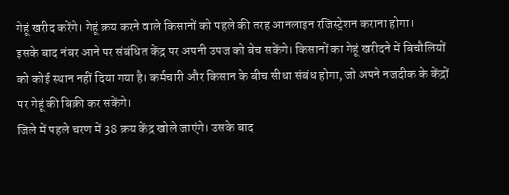गेहूं खरीद करेंगे। गेहूं क्रय करने वाले किसानों को पहले की तरह आनलाइन रजिस्ट्रेशन कराना होगा।
इसके बाद नंबर आने पर संबंधित केंद्र पर अपनी उपज को बेच सकेंगे। किसानों का गेहूं खरीदने में बिचौलियों को कोई स्थान नहीं दिया गया है। कर्मचारी और किसान के बीच सीधा संबंध होगा, जो अपने नजदीक के केंद्रों पर गेहूं की बिक्री कर सकेंगे।
जिले में पहले चरण में 38 क्रय केंद्र खोले जाएंगे। उसके बाद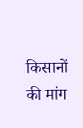किसानों की मांग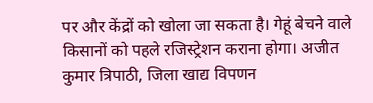पर और केंद्रों को खोला जा सकता है। गेहूं बेचने वाले किसानों को पहले रजिस्ट्रेशन कराना होगा। अजीत कुमार त्रिपाठी, जिला खाद्य विपणन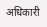अधिकारी